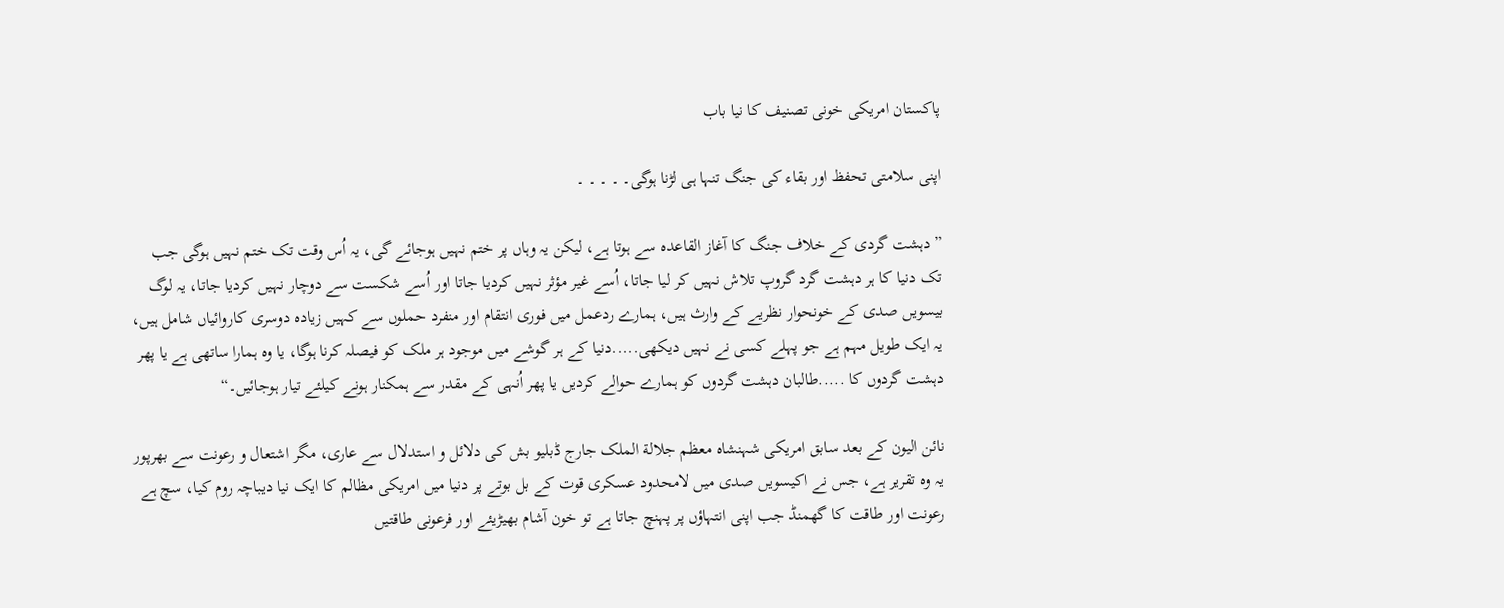پاکستان امریکی خونی تصنیف کا نیا باب

اپنی سلامتی تحفظ اور بقاء کی جنگ تنہا ہی لڑنا ہوگی۔ ۔ ۔ ۔ ۔

”دہشت گردی کے خلاف جنگ کا آغاز القاعدہ سے ہوتا ہے، لیکن یہ وہاں پر ختم نہیں ہوجائے گی، یہ اُس وقت تک ختم نہیں ہوگی جب تک دنیا کا ہر دہشت گرد گروپ تلاش نہیں کر لیا جاتا، اُسے غیر مؤثر نہیں کردیا جاتا اور اُسے شکست سے دوچار نہیں کردیا جاتا، یہ لوگ بیسویں صدی کے خونحوار نظریے کے وارث ہیں، ہمارے ردعمل میں فوری انتقام اور منفرد حملوں سے کہیں زیادہ دوسری کاروائیاں شامل ہیں، یہ ایک طویل مہم ہے جو پہلے کسی نے نہیں دیکھی.....دنیا کے ہر گوشے میں موجود ہر ملک کو فیصلہ کرنا ہوگا، یا وہ ہمارا ساتھی ہے یا پھر دہشت گردوں کا .....طالبان دہشت گردوں کو ہمارے حوالے کردیں یا پھر اُنہی کے مقدر سے ہمکنار ہونے کیلئے تیار ہوجائیں۔“

نائن الیون کے بعد سابق امریکی شہنشاہ معظم جلالة الملک جارج ڈبلیو بش کی دلائل و استدلال سے عاری، مگر اشتعال و رعونت سے بھرپور یہ وہ تقریر ہے، جس نے اکیسویں صدی میں لامحدود عسکری قوت کے بل بوتے پر دنیا میں امریکی مظالم کا ایک نیا دیباچہ روم کیا، سچ ہے رعونت اور طاقت کا گھمنڈ جب اپنی انتہاؤں پر پہنچ جاتا ہے تو خون آشام بھیڑیئے اور فرعونی طاقتیں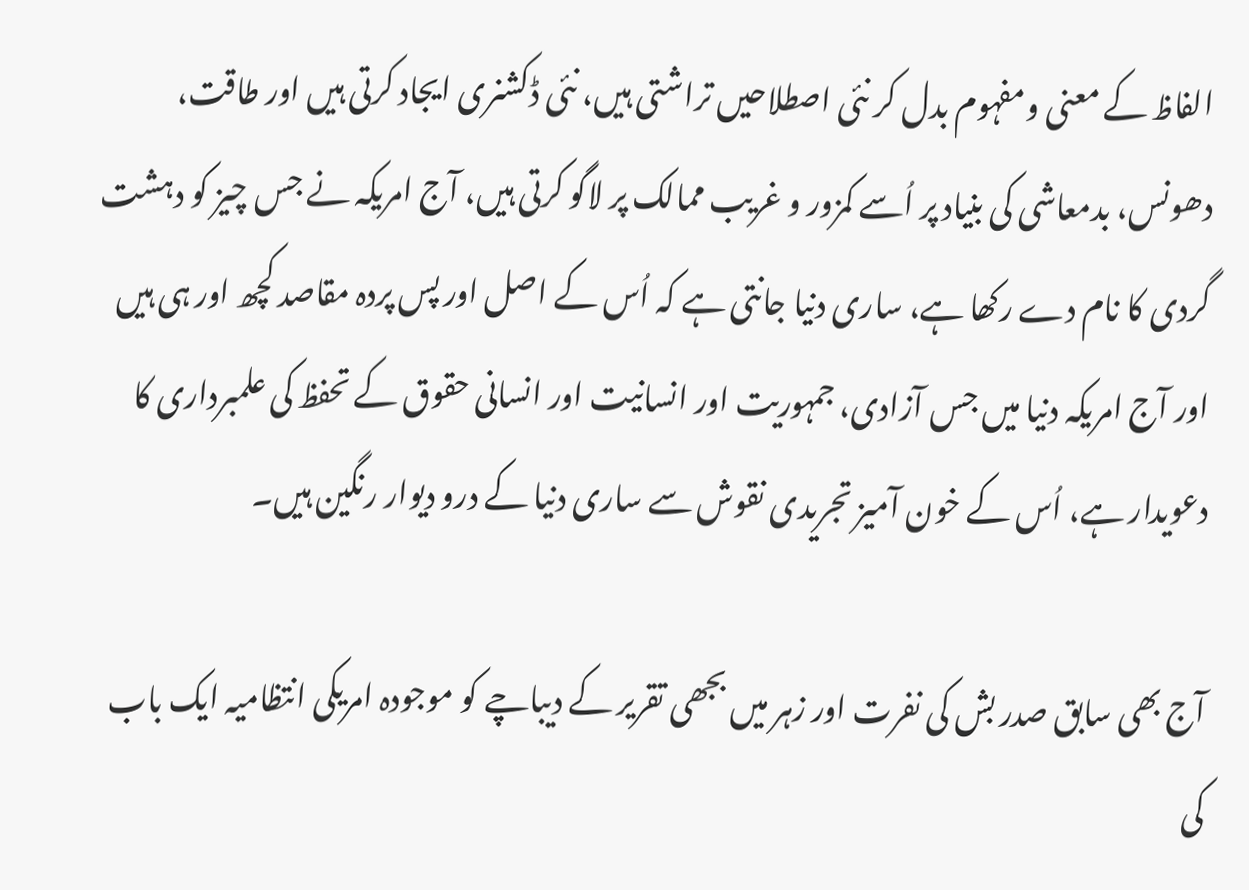الفاظ کے معنی ومفہوم بدل کر نئی اصطلاحیں تراشتی ہیں، نئی ڈکشنری ایجاد کرتی ہیں اور طاقت، دھونس، بدمعاشی کی بنیاد پر اُسے کمزور و غریب ممالک پر لاگو کرتی ہیں، آج امریکہ نے جس چیز کو دہشت گردی کا نام دے رکھا ہے، ساری دنیا جانتی ہے کہ اُس کے اصل اور پس پردہ مقاصد کچھ اور ہی ہیں اور آج امریکہ دنیا میں جس آزادی، جمہوریت اور انسانیت اور انسانی حقوق کے تحفظ کی علمبرداری کا دعویدار ہے، اُس کے خون آمیز تجریدی نقوش سے ساری دنیا کے درو دیوار رنگین ہیں۔

آج بھی سابق صدر بش کی نفرت اور زہر میں بجھی تقریر کے دیباچے کو موجودہ امریکی انتظامیہ ایک باب کی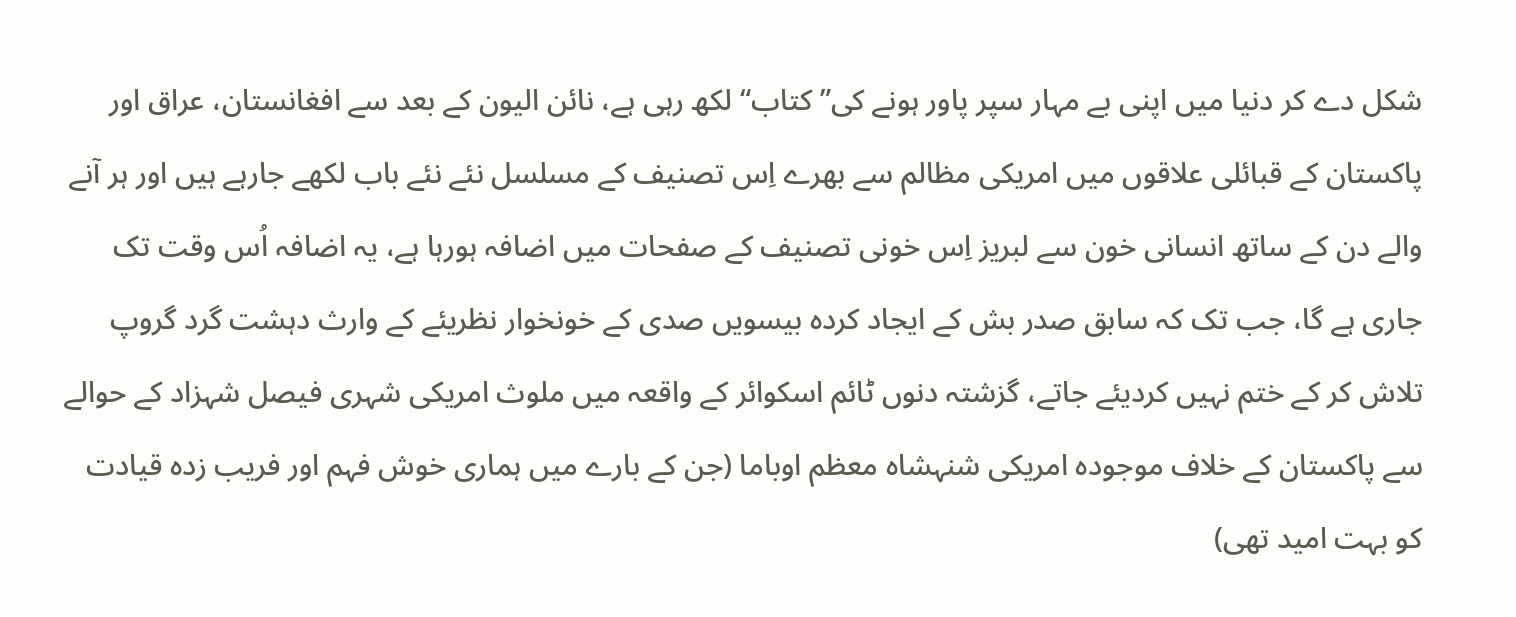شکل دے کر دنیا میں اپنی بے مہار سپر پاور ہونے کی” کتاب“ لکھ رہی ہے، نائن الیون کے بعد سے افغانستان، عراق اور پاکستان کے قبائلی علاقوں میں امریکی مظالم سے بھرے اِس تصنیف کے مسلسل نئے نئے باب لکھے جارہے ہیں اور ہر آنے والے دن کے ساتھ انسانی خون سے لبریز اِس خونی تصنیف کے صفحات میں اضافہ ہورہا ہے، یہ اضافہ اُس وقت تک جاری ہے گا، جب تک کہ سابق صدر بش کے ایجاد کردہ بیسویں صدی کے خونخوار نظریئے کے وارث دہشت گرد گروپ تلاش کر کے ختم نہیں کردیئے جاتے، گزشتہ دنوں ٹائم اسکوائر کے واقعہ میں ملوث امریکی شہری فیصل شہزاد کے حوالے سے پاکستان کے خلاف موجودہ امریکی شنہشاہ معظم اوباما (جن کے بارے میں ہماری خوش فہم اور فریب زدہ قیادت کو بہت امید تھی)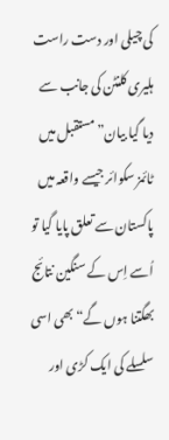کی چیلی اور دست راست ہلیری کلنٹن کی جانب سے دیا گیا بیان”مستقبل میں ٹائمز سکوائر جیسے واقعہ میں پاکستان سے تعلق پایا گیا تو اُسے اِس کے سنگین نتائج بھگتنا ہوں گے“ بھی اسی سلسلے کی ایک کڑی اور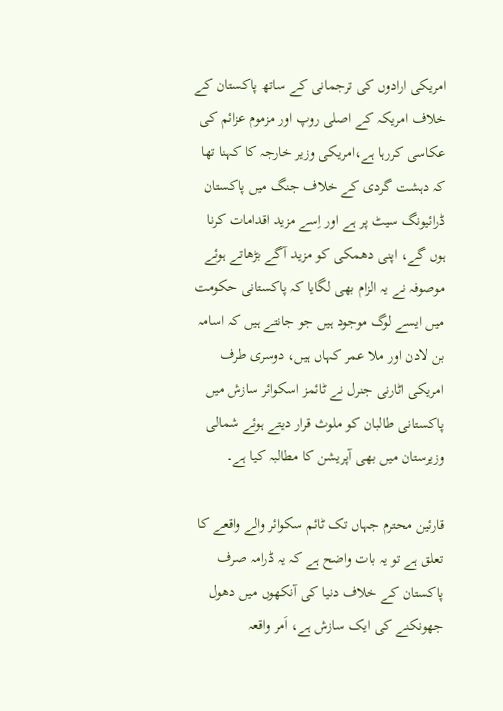امریکی ارادوں کی ترجمانی کے ساتھ پاکستان کے خلاف امریکہ کے اصلی روپ اور مزموم عزائم کی عکاسی کررہا ہے،امریکی وزیر خارجہ کا کہنا تھا کہ دہشت گردی کے خلاف جنگ میں پاکستان ڈرائیونگ سیٹ پر ہے اور اِسے مزید اقدامات کرنا ہوں گے، اپنی دھمکی کو مزید آگے بڑھاتے ہوئے موصوفہ نے یہ الزام بھی لگایا کہ پاکستانی حکومت میں ایسے لوگ موجود ہیں جو جانتے ہیں کہ اسامہ بن لادن اور ملا عمر کہاں ہیں، دوسری طرف امریکی اٹارنی جنرل نے ٹائمز اسکوائر سازش میں پاکستانی طالبان کو ملوث قرار دیتے ہوئے شمالی وزیرستان میں بھی آپریشن کا مطالبہ کیا ہے۔

قارئین محترم جہاں تک ٹائم سکوائر والے واقعے کا تعلق ہے تو یہ بات واضح ہے کہ یہ ڈرامہ صرف پاکستان کے خلاف دنیا کی آنکھوں میں دھول جھونکنے کی ایک سازش ہے، اَمر واقعہ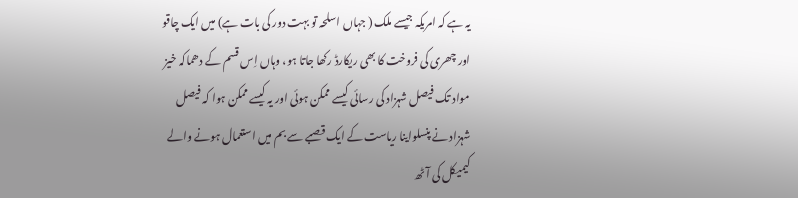یہ ہے کہ امریکہ جیسے ملک ( جہاں اسلحہ تو بہت دور کی بات ہے) میں ایک چاقو اور چھری کی فروخت کا بھی ریکارڈ رکھا جاتا ہو، وہاں اِس قسم کے دھماکہ خیز مواد تک فیصل شہزاد کی رسائی کیسے ممکن ہوئی اور یہ کیسے ممکن ہوا کہ فیصل شہزاد نے پنسلواینا ریاست کے ایک قصبے سے بم میں استعمال ہونے والے کیمیکل کی آٹھ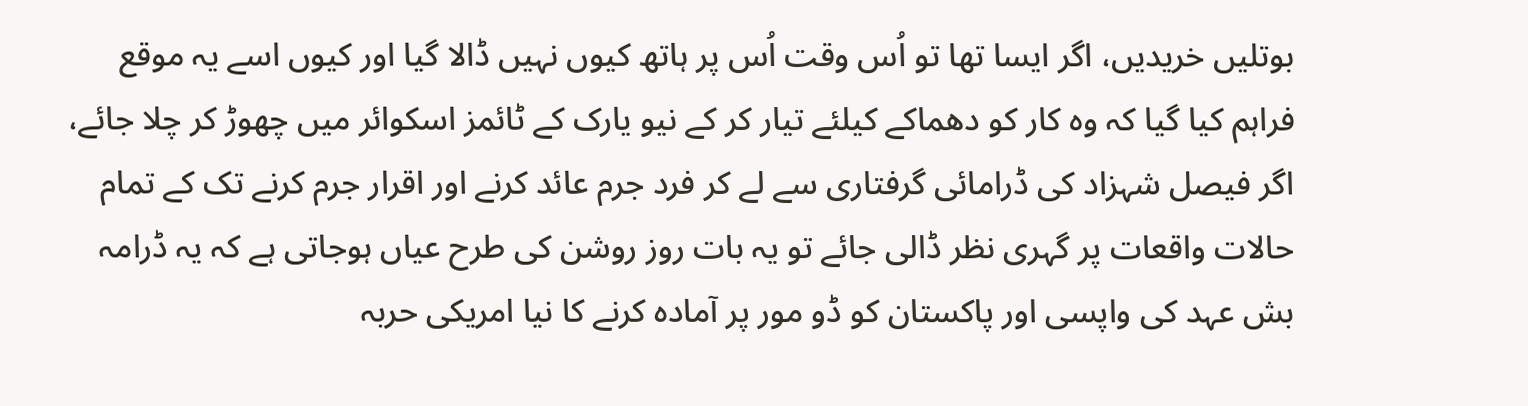بوتلیں خریدیں، اگر ایسا تھا تو اُس وقت اُس پر ہاتھ کیوں نہیں ڈالا گیا اور کیوں اسے یہ موقع فراہم کیا گیا کہ وہ کار کو دھماکے کیلئے تیار کر کے نیو یارک کے ٹائمز اسکوائر میں چھوڑ کر چلا جائے، اگر فیصل شہزاد کی ڈرامائی گرفتاری سے لے کر فرد جرم عائد کرنے اور اقرار جرم کرنے تک کے تمام حالات واقعات پر گہری نظر ڈالی جائے تو یہ بات روز روشن کی طرح عیاں ہوجاتی ہے کہ یہ ڈرامہ بش عہد کی واپسی اور پاکستان کو ڈو مور پر آمادہ کرنے کا نیا امریکی حربہ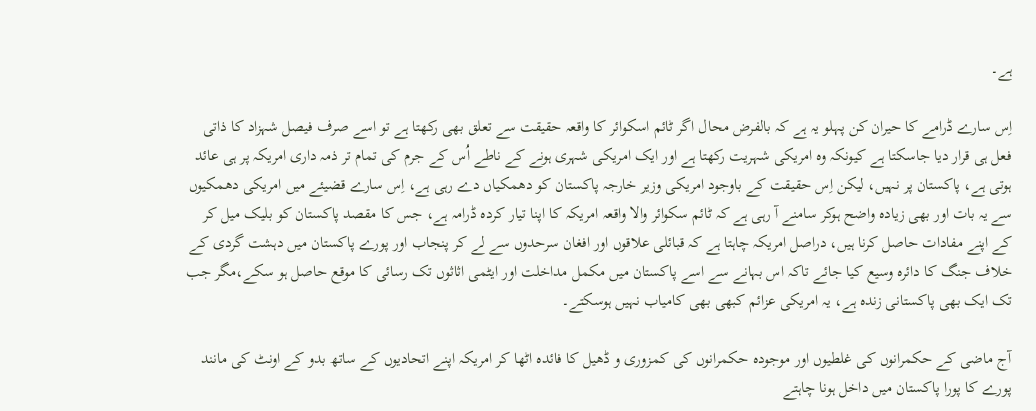ہے۔

اِس سارے ڈرامے کا حیران کن پہلو یہ ہے کہ بالفرض محال اگر ٹائم اسکوائر کا واقعہ حقیقت سے تعلق بھی رکھتا ہے تو اسے صرف فیصل شہزاد کا ذاتی فعل ہی قرار دیا جاسکتا ہے کیونکہ وہ امریکی شہریت رکھتا ہے اور ایک امریکی شہری ہونے کے ناطے اُس کے جرم کی تمام تر ذمہ داری امریکہ پر ہی عائد ہوتی ہے، پاکستان پر نہیں، لیکن اِس حقیقت کے باوجود امریکی وزیر خارجہ پاکستان کو دھمکیاں دے رہی ہے، اِس سارے قضیئے میں امریکی دھمکیوں سے یہ بات اور بھی زیادہ واضح ہوکر سامنے آ رہی ہے کہ ٹائم سکوائر والا واقعہ امریکہ کا اپنا تیار کردہ ڈرامہ ہے، جس کا مقصد پاکستان کو بلیک میل کر کے اپنے مفادات حاصل کرنا ہیں، دراصل امریکہ چاہتا ہے کہ قبائلی علاقوں اور افغان سرحدوں سے لے کر پنجاب اور پورے پاکستان میں دہشت گردی کے خلاف جنگ کا دائرہ وسیع کیا جائے تاکہ اس بہانے سے اسے پاکستان میں مکمل مداخلت اور ایٹمی اثاثوں تک رسائی کا موقع حاصل ہو سکے،مگر جب تک ایک بھی پاکستانی زندہ ہے، یہ امریکی عزائم کبھی بھی کامیاب نہیں ہوسکتے۔

آج ماضی کے حکمرانوں کی غلطیوں اور موجودہ حکمرانوں کی کمزوری و ڈھیل کا فائدہ اٹھا کر امریکہ اپنے اتحادیوں کے ساتھ بدو کے اونٹ کی مانند پورے کا پورا پاکستان میں داخل ہونا چاہتے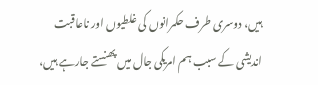ہیں، دوسری طرف حکمرانوں کی غلطیوں اور ناعاقبت اندیشی کے سبب ہم امریکی جال میں پھنستے جارہے ہیں،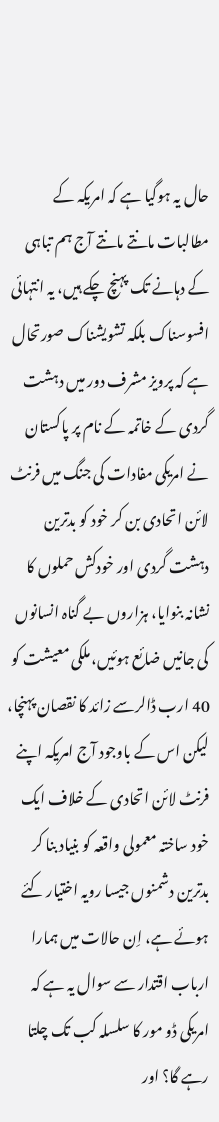حال یہ ہوگیا ہے کہ امریکہ کے مطالبات مانتے مانتے آج ہم تباہی کے دہانے تک پہنچ چکے ہیں، یہ انتہائی افسوسناک بلکہ تشویشناک صورتحال ہے کہ پرویز مشرف دور میں دہشت گردی کے خاتمہ کے نام پر پاکستان نے امریکی مفادات کی جنگ میں فرنٹ لائن اتحادی بن کر خود کو بدترین دہشت گردی اور خودکش حملوں کا نشانہ بنوایا، ہزاروں بے گناہ انسانوں کی جانیں ضائع ہوئیں، ملکی معیشت کو 40 ارب ڈالرسے زائد کا نقصان پہنچا، لیکن اس کے باوجود آج امریکہ اپنے فرنٹ لائن اتحادی کے خلاف ایک خود ساختہ معمولی واقعہ کو بنیاد بنا کر بدترین دشمنوں جیسا رویہ اختیار کئے ہوئے ہے، اِن حالات میں ہمارا ارباب اقتدار سے سوال یہ ہے کہ امریکی ڈو مور کا سلسلہ کب تک چلتا رہے گا؟ اور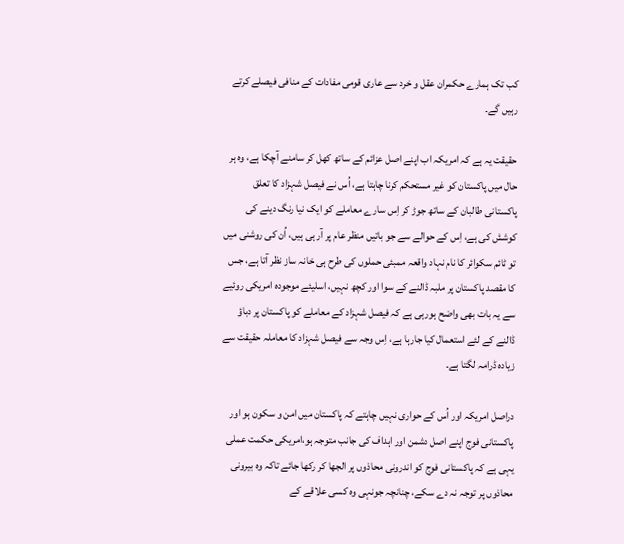کب تک ہمارے حکمران عقل و خرد سے عاری قومی مفادات کے منافی فیصلے کرتے رہیں گے۔

حقیقت یہ ہے کہ امریکہ اب اپنے اصل عزائم کے ساتھ کھل کر سامنے آچکا ہے، وہ ہر حال میں پاکستان کو غیر مستحکم کرنا چاہتا ہے، اُس نے فیصل شہزاد کا تعلق پاکستانی طالبان کے ساتھ جوڑ کر اِس سارے معاملے کو ایک نیا رنگ دینے کی کوشش کی ہے، اِس کے حوالے سے جو باتیں منظر عام پر آر ہی ہیں، اُن کی روشنی میں تو ٹائم سکوائر کا نام نہاد واقعہ ممبئی حملوں کی طرح ہی خانہ ساز نظر آتا ہے، جس کا مقصد پاکستان پر ملبہ ڈالنے کے سوا اور کچھ نہیں، اسلیئے موجودہ امریکی روئیے سے یہ بات بھی واضح ہورہی ہے کہ فیصل شہزاد کے معاملے کو پاکستان پر دباؤ ڈالنے کے لئے استعمال کیا جارہا ہے، اِس وجہ سے فیصل شہزاد کا معاملہ حقیقت سے زیادہ ڈرامہ لگتا ہے۔

دراصل امریکہ اور اُس کے حواری نہیں چاہتے کہ پاکستان میں امن و سکون ہو اور پاکستانی فوج اپنے اصل دشمن اور اہداف کی جانب متوجہ ہو،امریکی حکمت عملی یہی ہے کہ پاکستانی فوج کو اندرونی محاذوں پر الجھا کر رکھا جائے تاکہ وہ بیرونی محاذوں پر توجہ نہ دے سکے، چنانچہ جونہی وہ کسی علاقے کے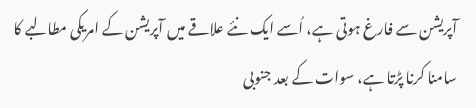آپریشن سے فارغ ہوتی ہے، اُسے ایک نئے علاقے میں آپریشن کے امریکی مطالبے کا سامنا کرنا پڑتا ہے، سوات کے بعد جنوبی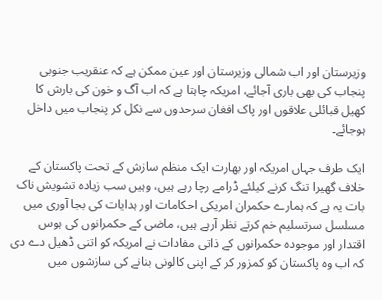وزیرستان اور اب شمالی وزیرستان اور عین ممکن ہے کہ عنقریب جنوبی پنجاب کی بھی باری آجائے، امریکہ چاہتا ہے کہ اب آگ و خون کی بارش کا کھیل قبائلی علاقوں اور پاک افغان سرحدوں سے نکل کر پنجاب میں داخل ہوجائے۔

ایک طرف جہاں امریکہ اور بھارت ایک منظم سازش کے تحت پاکستان کے خلاف گھیرا تنگ کرنے کیلئے ڈرامے رچا رہے ہیں، وہیں سب زیادہ تشویش ناک بات یہ ہے کہ ہمارے حکمران امریکی احکامات اور ہدایات کی بجا آوری میں مسلسل سرتسلیم خم کرتے نظر آرہے ہیں، ماضی کے حکمرانوں کی ہوس اقتدار اور موجودہ حکمرانوں کے ذاتی مفادات نے امریکہ کو اتنی ڈھیل دے دی کہ اب وہ پاکستان کو کمزور کر کے اپنی کالونی بنانے کی سازشوں میں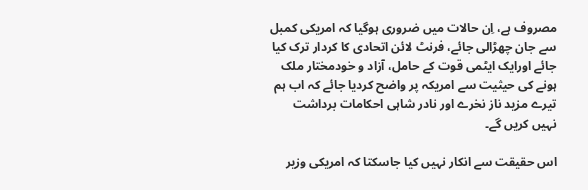مصروف ہے، اِن حالات میں ضروری ہوگیا کہ امریکی کمبل سے جان چھڑالی جائے، فرنٹ لائن اتحادی کا کردار ترک کیا جائے اورایک ایٹمی قوت کے حامل، آزاد و خودمختار ملک ہونے کی حیثیت سے امریکہ پر واضح کردیا جائے کہ اب ہم تیرے مزید ناز نخرے اور نادر شاہی احکامات برداشت نہیں کریں گے۔

اس حقیقت سے انکار نہیں کیا جاسکتا کہ امریکی وزیر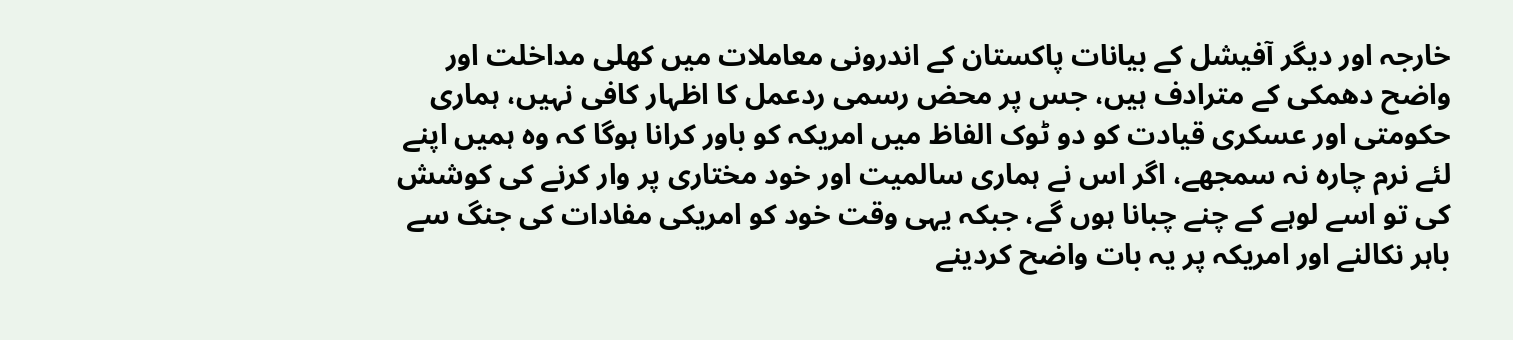خارجہ اور دیگر آفیشل کے بیانات پاکستان کے اندرونی معاملات میں کھلی مداخلت اور واضح دھمکی کے مترادف ہیں، جس پر محض رسمی ردعمل کا اظہار کافی نہیں، ہماری حکومتی اور عسکری قیادت کو دو ٹوک الفاظ میں امریکہ کو باور کرانا ہوگا کہ وہ ہمیں اپنے لئے نرم چارہ نہ سمجھے، اگر اس نے ہماری سالمیت اور خود مختاری پر وار کرنے کی کوشش کی تو اسے لوہے کے چنے چبانا ہوں گے، جبکہ یہی وقت خود کو امریکی مفادات کی جنگ سے باہر نکالنے اور امریکہ پر یہ بات واضح کردینے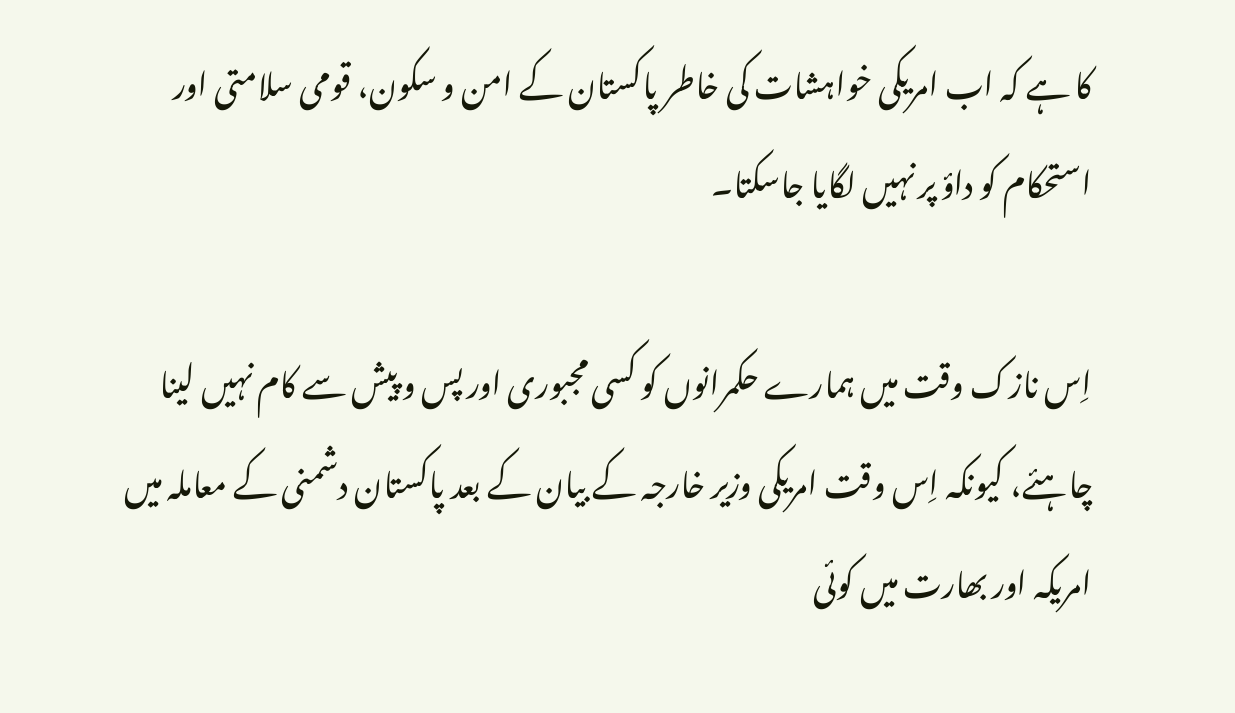کا ہے کہ اب امریکی خواہشات کی خاطر پاکستان کے امن و سکون، قومی سلامتی اور استحکام کو داؤ پر نہیں لگایا جاسکتا۔

اِس نازک وقت میں ہمارے حکمرانوں کو کسی مجبوری اور پس و پیش سے کام نہیں لینا چاہئے، کیونکہ اِس وقت امریکی وزیر خارجہ کے بیان کے بعد پاکستان دشمنی کے معاملہ میں امریکہ اور بھارت میں کوئی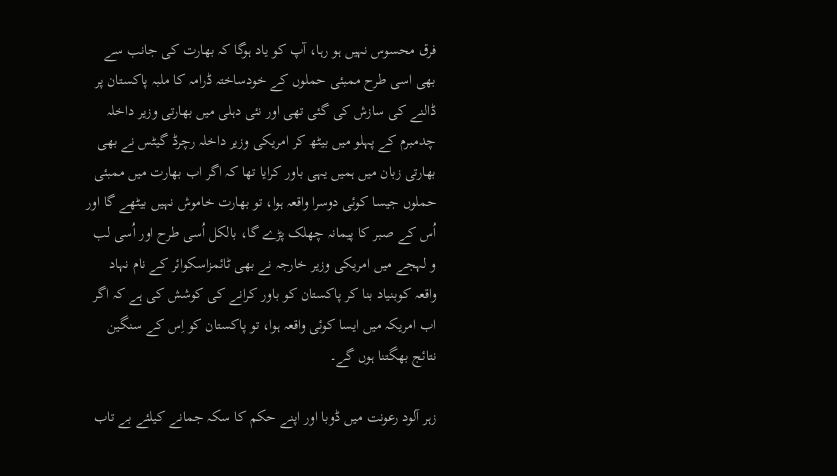فرق محسوس نہیں ہو رہا، آپ کو یاد ہوگا کہ بھارت کی جانب سے بھی اسی طرح ممبئی حملوں کے خودساختہ ڈرامہ کا ملبہ پاکستان پر ڈالنے کی سازش کی گئی تھی اور نئی دہلی میں بھارتی وزیر داخلہ چدمبرم کے پہلو میں بیٹھ کر امریکی وزیر داخلہ رچرڈ گیٹس نے بھی بھارتی زبان میں ہمیں یہی باور کرایا تھا کہ اگر اب بھارت میں ممبئی حملوں جیسا کوئی دوسرا واقعہ ہوا، تو بھارت خاموش نہیں بیٹھے گا اور اُس کے صبر کا پیمانہ چھلک پڑے گا، بالکل اُسی طرح اور اُسی لب و لہجے میں امریکی وزیر خارجہ نے بھی ٹائمزاسکوائر کے نام نہاد واقعہ کوبنیاد بنا کر پاکستان کو باور کرانے کی کوشش کی ہے کہ اگر اب امریکہ میں ایسا کوئی واقعہ ہوا، تو پاکستان کو اِس کے سنگین نتائج بھگتنا ہوں گے۔

زہر آلود رعونت میں ڈوبا اور اپنے حکم کا سکہ جمانے کیلئے بے تاب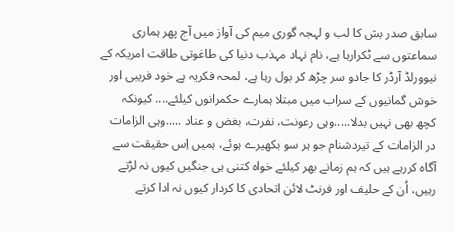سابق صدر بش کا لب و لہجہ گوری میم کی آواز میں آج پھر ہماری سماعتوں سے ٹکرارہا ہے، نام نہاد مہذب دنیا کی طاغوتی طاقت امریکہ کے نیوورلڈ آرڈر کا جادو سر چڑھ کر بول رہا ہے، لمحہ فکریہ ہے خود فریبی اور خوش گمانیوں کے سراب میں مبتلا ہمارے حکمرانوں کیلئے.... کیونکہ کچھ بھی نہیں بدلا.....وہی رعونت، نفرت، بغض و عناد .....وہی الزامات در الزامات کے تیردشنام جو ہر سو بکھیرے ہوئے، ہمیں اِس حقیقت سے آگاہ کررہے ہیں کہ ہم زمانے بھر کیلئے خواہ کتنی ہی جنگیں کیوں نہ لڑتے رہیں، اُن کے حلیف اور فرنٹ لائن اتحادی کا کردار کیوں نہ ادا کرتے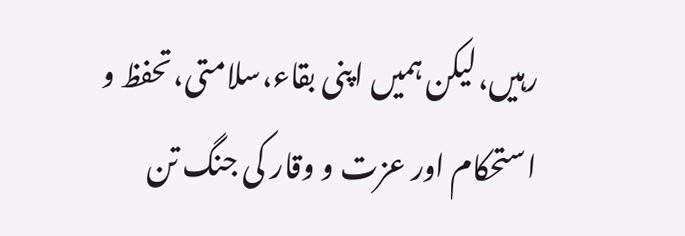رہیں،لیکن ہمیں اپنی بقاء،سلامتی،تحفظ و استحکام اور عزت و وقار کی جنگ تن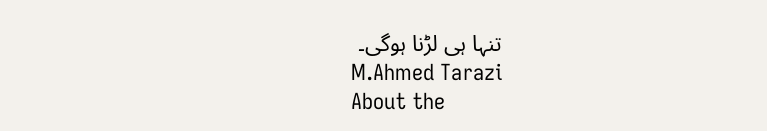تنہا ہی لڑنا ہوگی۔
M.Ahmed Tarazi
About the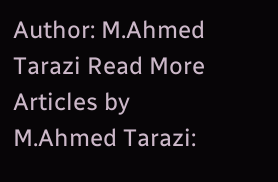Author: M.Ahmed Tarazi Read More Articles by M.Ahmed Tarazi: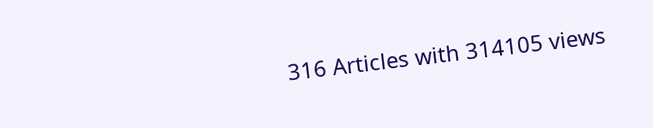316 Articles with 314105 views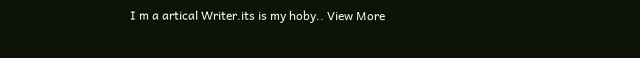I m a artical Writer.its is my hoby.. View More